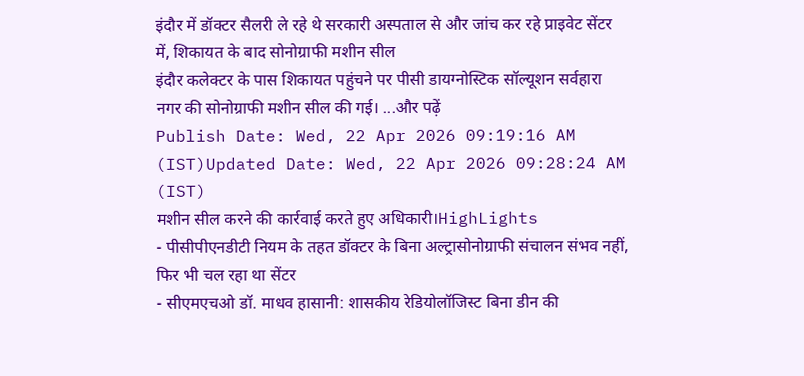इंदौर में डॉक्टर सैलरी ले रहे थे सरकारी अस्पताल से और जांच कर रहे प्राइवेट सेंटर में, शिकायत के बाद सोनोग्राफी मशीन सील
इंदौर कलेक्टर के पास शिकायत पहुंचने पर पीसी डायग्नोस्टिक सॉल्यूशन सर्वहारा नगर की सोनोग्राफी मशीन सील की गई। ...और पढ़ें
Publish Date: Wed, 22 Apr 2026 09:19:16 AM (IST)Updated Date: Wed, 22 Apr 2026 09:28:24 AM (IST)
मशीन सील करने की कार्रवाई करते हुए अधिकारी।HighLights
- पीसीपीएनडीटी नियम के तहत डॉक्टर के बिना अल्ट्रासोनोग्राफी संचालन संभव नहीं, फिर भी चल रहा था सेंटर
- सीएमएचओ डॉ. माधव हासानी: शासकीय रेडियोलॉजिस्ट बिना डीन की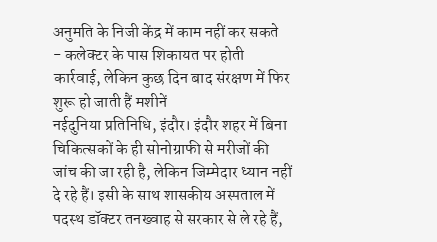अनुमति के निजी केंद्र में काम नहीं कर सकते
- कलेक्टर के पास शिकायत पर होती कार्रवाई, लेकिन कुछ दिन बाद संरक्षण में फिर शुरू हो जाती हैं मशीनें
नईदुनिया प्रतिनिधि, इंदौर। इंदौर शहर में बिना चिकित्सकों के ही सोनोग्राफी से मरीजों की जांच की जा रही है, लेकिन जिम्मेदार ध्यान नहीं दे रहे हैं। इसी के साथ शासकीय अस्पताल में पदस्थ डॉक्टर तनख्वाह से सरकार से ले रहे हैं,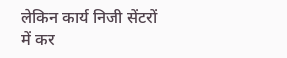लेकिन कार्य निजी सेंटरों में कर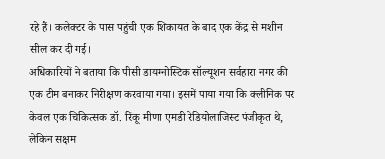रहे हैं। कलेक्टर के पास पहुंची एक शिकायत के बाद एक केंद्र से मशीन सील कर दी गई।
अधिकारियों ने बताया कि पीसी डायग्नोस्टिक सॉल्यूशन सर्वहारा नगर की एक टीम बनाकर निरीक्षण करवाया गया। इसमें पाया गया कि क्लीनिक पर केवल एक चिकित्सक डॉ. रिंकू मीणा एमडी रेडियोलाजिस्ट पंजीकृत थे, लेकिन सक्षम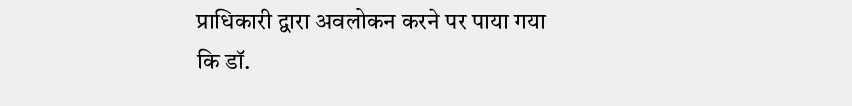प्राधिकारी द्वारा अवलोकन करने पर पाया गया कि डॉ.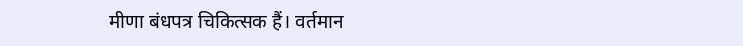मीणा बंधपत्र चिकित्सक हैं। वर्तमान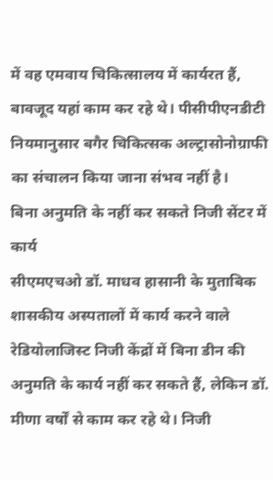में वह एमवाय चिकित्सालय में कार्यरत हैं, बावजूद यहां काम कर रहे थे। पीसीपीएनडीटी नियमानुसार बगैर चिकित्सक अल्ट्रासोनोग्राफी का संचालन किया जाना संभव नहीं है।
बिना अनुमति के नहीं कर सकते निजी सेंटर में कार्य
सीएमएचओ डॉ. माधव हासानी के मुताबिक शासकीय अस्पतालों में कार्य करने वाले रेडियोलाजिस्ट निजी केंद्रों में बिना डीन की अनुमति के कार्य नहीं कर सकते हैं, लेकिन डॉ. मीणा वर्षों से काम कर रहे थे। निजी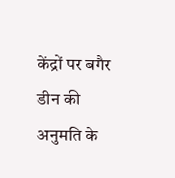केंद्रों पर बगैर डीन की अनुमति के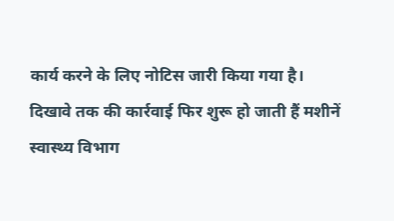कार्य करने के लिए नोटिस जारी किया गया है।
दिखावे तक की कार्रवाई फिर शुरू हो जाती हैं मशीनें
स्वास्थ्य विभाग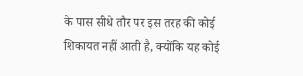के पास सीधे तौर पर इस तरह की कोई शिकायत नहीं आती है, क्योंकि यह कोई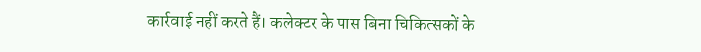कार्रवाई नहीं करते हैं। कलेक्टर के पास बिना चिकित्सकों के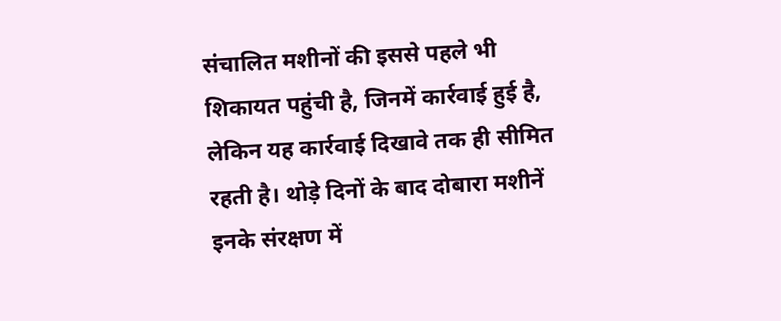संचालित मशीनों की इससे पहले भी शिकायत पहुंची है, जिनमें कार्रवाई हुई है, लेकिन यह कार्रवाई दिखावे तक ही सीमित रहती है। थोड़े दिनों के बाद दोबारा मशीनें इनके संरक्षण में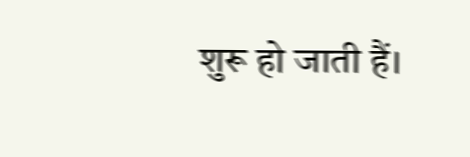शुरू हो जाती हैं।